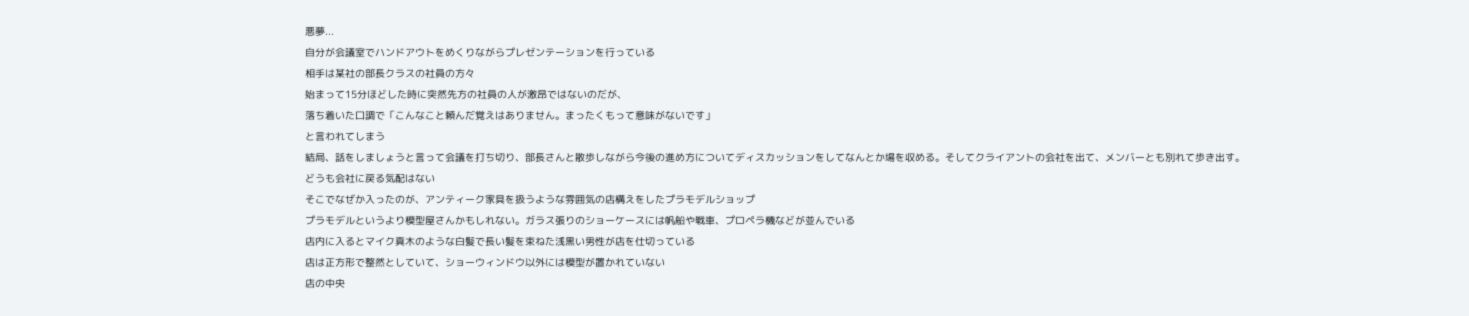悪夢...
自分が会議室でハンドアウトをめくりながらプレゼンテーションを行っている
相手は某社の部長クラスの社員の方々
始まって15分ほどした時に突然先方の社員の人が激昂ではないのだが、
落ち着いた口調で「こんなこと頼んだ覚えはありません。まったくもって意味がないです」
と言われてしまう
結局、話をしましょうと言って会議を打ち切り、部長さんと散歩しながら今後の進め方についてディスカッションをしてなんとか場を収める。そしてクライアントの会社を出て、メンバーとも別れて歩き出す。
どうも会社に戻る気配はない
そこでなぜか入ったのが、アンティーク家具を扱うような雰囲気の店構えをしたプラモデルショップ
プラモデルというより模型屋さんかもしれない。ガラス張りのショーケースには帆船や戦車、プロペラ機などが並んでいる
店内に入るとマイク真木のような白髪で長い髪を束ねた浅黒い男性が店を仕切っている
店は正方形で整然としていて、ショーウィンドウ以外には模型が置かれていない
店の中央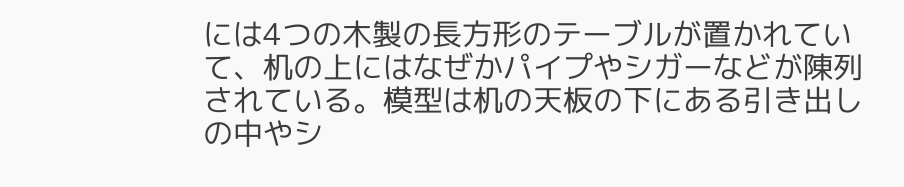には4つの木製の長方形のテーブルが置かれていて、机の上にはなぜかパイプやシガーなどが陳列されている。模型は机の天板の下にある引き出しの中やシ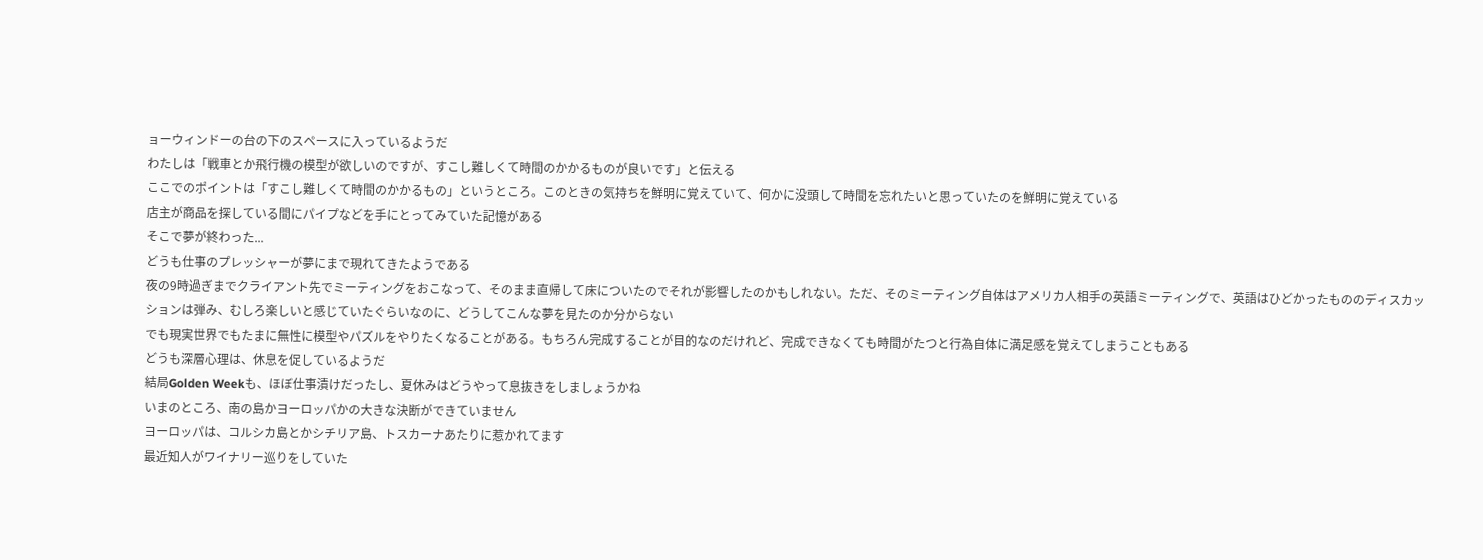ョーウィンドーの台の下のスペースに入っているようだ
わたしは「戦車とか飛行機の模型が欲しいのですが、すこし難しくて時間のかかるものが良いです」と伝える
ここでのポイントは「すこし難しくて時間のかかるもの」というところ。このときの気持ちを鮮明に覚えていて、何かに没頭して時間を忘れたいと思っていたのを鮮明に覚えている
店主が商品を探している間にパイプなどを手にとってみていた記憶がある
そこで夢が終わった...
どうも仕事のプレッシャーが夢にまで現れてきたようである
夜の9時過ぎまでクライアント先でミーティングをおこなって、そのまま直帰して床についたのでそれが影響したのかもしれない。ただ、そのミーティング自体はアメリカ人相手の英語ミーティングで、英語はひどかったもののディスカッションは弾み、むしろ楽しいと感じていたぐらいなのに、どうしてこんな夢を見たのか分からない
でも現実世界でもたまに無性に模型やパズルをやりたくなることがある。もちろん完成することが目的なのだけれど、完成できなくても時間がたつと行為自体に満足感を覚えてしまうこともある
どうも深層心理は、休息を促しているようだ
結局Golden Weekも、ほぼ仕事漬けだったし、夏休みはどうやって息抜きをしましょうかね
いまのところ、南の島かヨーロッパかの大きな決断ができていません
ヨーロッパは、コルシカ島とかシチリア島、トスカーナあたりに惹かれてます
最近知人がワイナリー巡りをしていた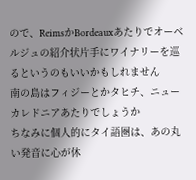ので、ReimsかBordeauxあたりでオーベルジュの紹介状片手にワイナリーを巡るというのもいいかもしれません
南の島はフィジーとかタヒチ、ニューカレドニアあたりでしょうか
ちなみに個人的にタイ語圏は、あの丸い発音に心が休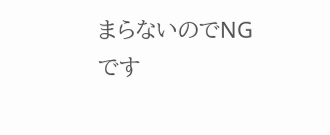まらないのでNGです